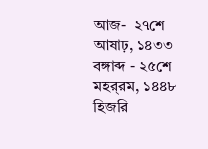আজ-  ২৭শে আষাঢ়, ১৪৩৩ বঙ্গাব্দ - ২৫শে মহর্‌রম, ১৪৪৮ হিজরি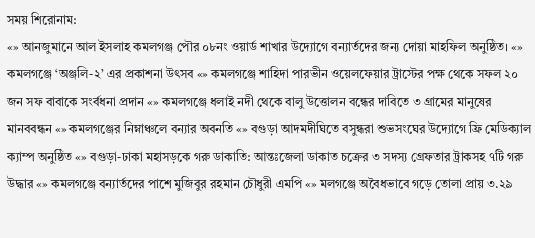সময় শিরোনাম:
«» আনজুমানে আল ইসলাহ কমলগঞ্জ পৌর ০৮নং ওয়ার্ড শাখার উদ্যোগে বন্যার্তদের জন্য দোয়া মাহফিল অনুষ্ঠিত। «» কমলগঞ্জে ‘অঞ্জলি-২’ এর প্রকাশনা উৎসব «» কমলগঞ্জে শাহিদা পারভীন ওয়েলফেয়ার ট্রাস্টের পক্ষ থেকে সফল ২০ জন সফ বাবাকে সংর্বধনা প্রদান «» কমলগঞ্জে ধলাই নদী থেকে বালু উত্তোলন বন্ধের দাবিতে ৩ গ্রামের মানুষের মানববন্ধন «» কমলগঞ্জের নিম্নাঞ্চলে বন্যার অবনতি «» বগুড়া আদমদীঘিতে বসুন্ধরা শুভসংঘের উদ্যোগে ফ্রি মেডিক্যাল ক্যাম্প অনুষ্ঠিত «» বগুড়া-ঢাকা মহাসড়কে গরু ডাকাতি: আন্তঃজেলা ডাকাত চক্রের ৩ সদস্য গ্রেফতার ট্রাকসহ ৭টি গরু উদ্ধার «» কমলগঞ্জে বন্যার্তদের পাশে মুজিবুর রহমান চৌধুরী এমপি «» মলগঞ্জে অবৈধভাবে গড়ে তোলা প্রায় ৩.২৯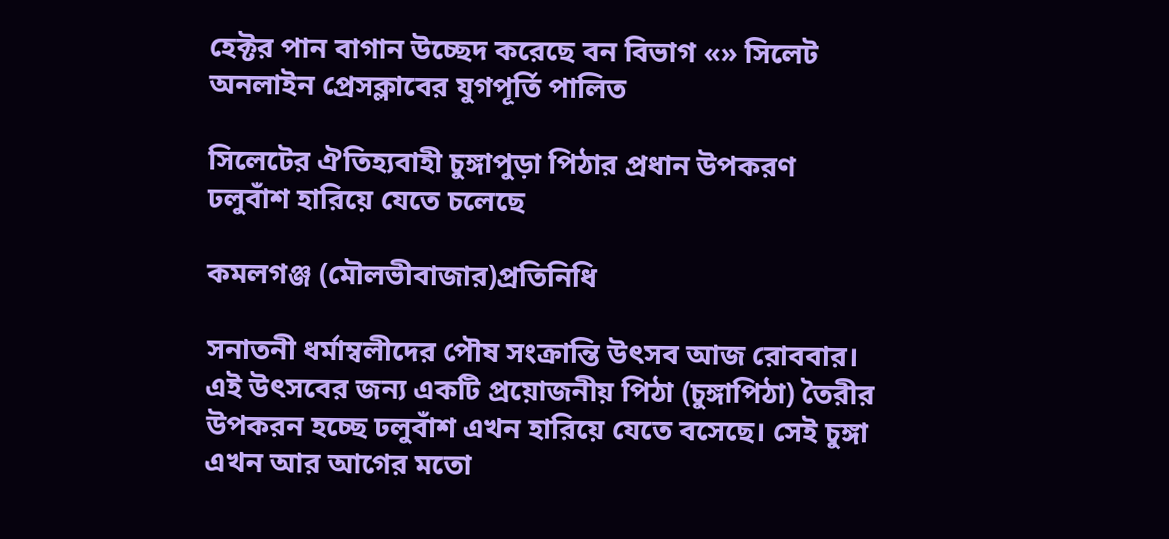হেক্টর পান বাগান উচ্ছেদ করেছে বন বিভাগ «» সিলেট অনলাইন প্রেসক্লাবের যুগপূর্তি পালিত

সিলেটের ঐতিহ্যবাহী চুঙ্গাপুড়া পিঠার প্রধান উপকরণ ঢলুবাঁশ হারিয়ে যেতে চলেছে

কমলগঞ্জ (মৌলভীবাজার)প্রতিনিধি

সনাতনী ধর্মাম্বলীদের পৌষ সংক্রান্তি উৎসব আজ রোববার। এই উৎসবের জন্য একটি প্রয়োজনীয় পিঠা (চুঙ্গাপিঠা) তৈরীর উপকরন হচ্ছে ঢলুবাঁশ এখন হারিয়ে যেতে বসেছে। সেই চুঙ্গা এখন আর আগের মতো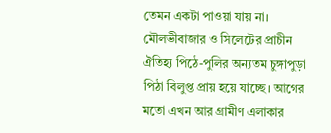তেমন একটা পাওয়া যায় না। মৌলভীবাজার ও সিলেটের প্রাচীন ঐতিহ্য পিঠে-পুলির অন্যতম চুঙ্গাপুড়া পিঠা বিলুপ্ত প্রায় হয়ে যাচ্ছে। আগের মতো এখন আর গ্রামীণ এলাকার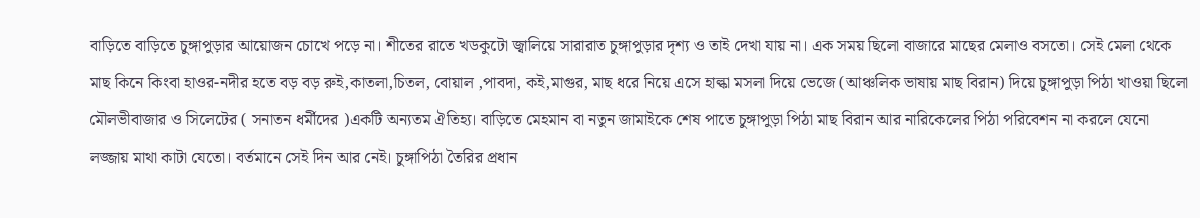বাড়িতে বাড়িতে চুঙ্গাপুড়ার আয়োজন চোখে পড়ে না। শীতের রাতে খডকুটো জ্বালিয়ে সারারাত চুঙ্গাপুড়ার দৃশ্য ও তাই দেখা যায় না। এক সময় ছিলো বাজারে মাছের মেলাও বসতো। সেই মেলা থেকে মাছ কিনে কিংবা হাওর-নদীর হতে বড় বড় রুই,কাতলা,চিতল, বোয়াল ,পাবদা, কই,মাগুর, মাছ ধরে নিয়ে এসে হাল্কা মসলা দিয়ে ভেজে (আঞ্চলিক ভাষায় মাছ বিরান) দিয়ে চুঙ্গাপুড়া পিঠা খাওয়া ছিলো মৌলভীবাজার ও সিলেটের ( সনাতন ধর্মীদের )একটি অন্যতম ঐতিহ্য। বাড়িতে মেহমান বা নতুন জামাইকে শেষ পাতে চুঙ্গাপুড়া পিঠা মাছ বিরান আর নারিকেলের পিঠা পরিবেশন না করলে যেনো লজ্জায় মাথা কাটা যেতো। বর্তমানে সেই দিন আর নেই। চুঙ্গাপিঠা তৈরির প্রধান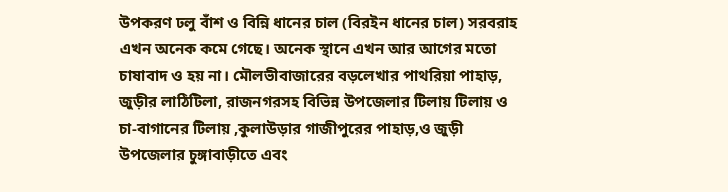উপকরণ ঢলু বাঁশ ও বিন্নি ধানের চাল (বিরইন ধানের চাল) সরবরাহ এখন অনেক কমে গেছে। অনেক স্থানে এখন আর আগের মতো চাষাবাদ ও হয় না। মৌলভীবাজারের বড়লেখার পাথরিয়া পাহাড়, জুড়ীর লাঠিটিলা, রাজনগরসহ বিভিন্ন উপজেলার টিলায় টিলায় ও চা-বাগানের টিলায় ,কুলাউড়ার গাজীপুরের পাহাড়,ও জুড়ী উপজেলার চুঙ্গাবাড়ীতে এবং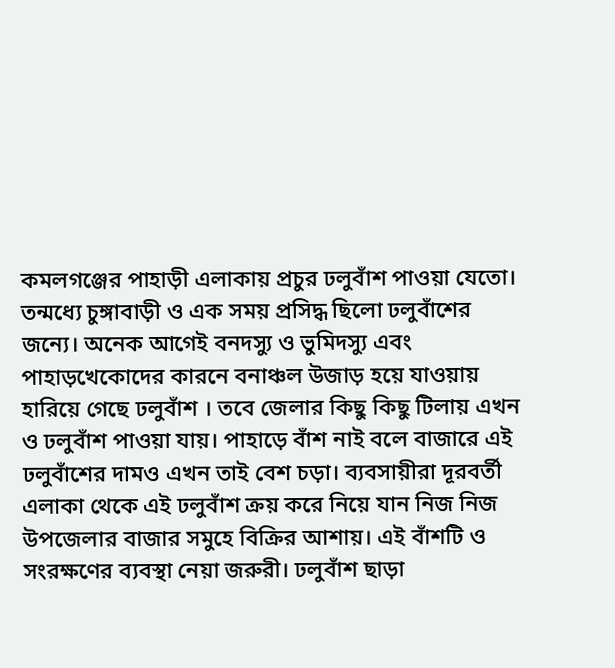কমলগঞ্জের পাহাড়ী এলাকায় প্রচুর ঢলুবাঁশ পাওয়া যেতো। তন্মধ্যে চুঙ্গাবাড়ী ও এক সময় প্রসিদ্ধ ছিলো ঢলুবাঁশের জন্যে। অনেক আগেই বনদস্যু ও ভুমিদস্যু এবং পাহাড়খেকোদের কারনে বনাঞ্চল উজাড় হয়ে যাওয়ায় হারিয়ে গেছে ঢলুবাঁশ । তবে জেলার কিছু কিছু টিলায় এখন ও ঢলুবাঁশ পাওয়া যায়। পাহাড়ে বাঁশ নাই বলে বাজারে এই ঢলুবাঁশের দামও এখন তাই বেশ চড়া। ব্যবসায়ীরা দূরবর্তী এলাকা থেকে এই ঢলুবাঁশ ক্রয় করে নিয়ে যান নিজ নিজ উপজেলার বাজার সমুহে বিক্রির আশায়। এই বাঁশটি ও সংরক্ষণের ব্যবস্থা নেয়া জরুরী। ঢলুবাঁশ ছাড়া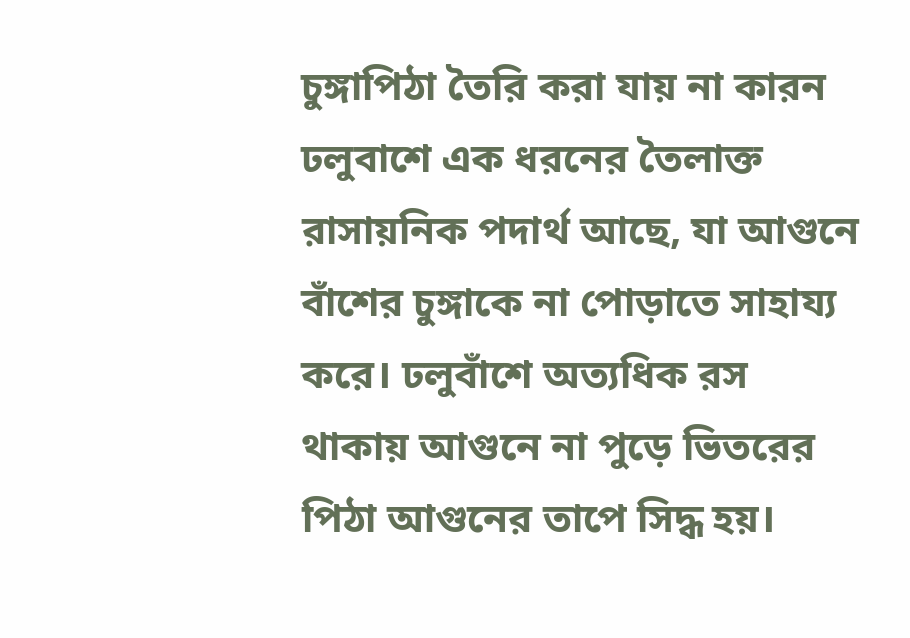চুঙ্গাপিঠা তৈরি করা যায় না কারন ঢলুবাশে এক ধরনের তৈলাক্ত রাসায়নিক পদার্থ আছে, যা আগুনে বাঁশের চুঙ্গাকে না পোড়াতে সাহায্য করে। ঢলুবাঁশে অত্যধিক রস থাকায় আগুনে না পুড়ে ভিতরের পিঠা আগুনের তাপে সিদ্ধ হয়।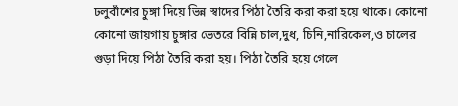ঢলুবাঁশের চুঙ্গা দিয়ে ভিন্ন স্বাদের পিঠা তৈরি করা করা হয়ে থাকে। কোনো কোনো জায়গায় চুঙ্গার ভেতরে বিন্নি চাল,দুধ, চিনি,নারিকেল,ও চালের গুড়া দিয়ে পিঠা তৈরি করা হয়। পিঠা তৈরি হয়ে গেলে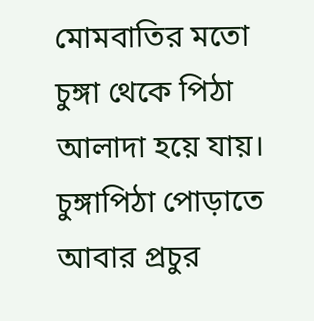মোমবাতির মতো চুঙ্গা থেকে পিঠা আলাদা হয়ে যায়। চুঙ্গাপিঠা পোড়াতে আবার প্রচুর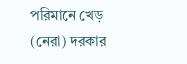পরিমানে খেড় (নেরা) দরকার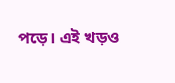পড়ে। এই খড়ও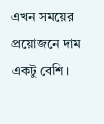এখন সময়ের প্রয়োজনে দাম একটু বেশি।